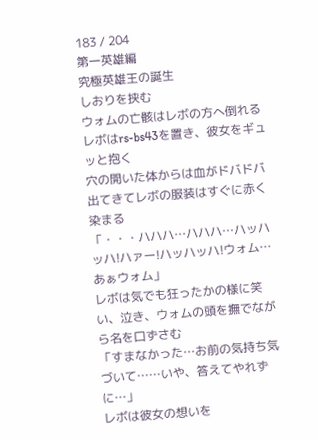183 / 204
第一英雄編
究極英雄王の誕生
しおりを挟む
ウォムの亡骸はレボの方へ倒れる
レボはrs-bs43を置き、彼女をギュッと抱く
穴の開いた体からは血がドバドバ出てきてレボの服装はすぐに赤く染まる
「・・・ハハハ…ハハハ…ハッハッハ!ハァー!ハッハッハ!ウォム…あぁウォム」
レボは気でも狂ったかの様に笑い、泣き、ウォムの頭を撫でながら名を口ずさむ
「すまなかった…お前の気持ち気づいて……いや、答えてやれずに…」
レボは彼女の想いを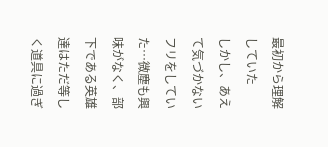最初から理解していた
しかし、あえて気づかないフリをしていた…微塵も興味がなく、部下である英雄達はただ等しく道具に過ぎ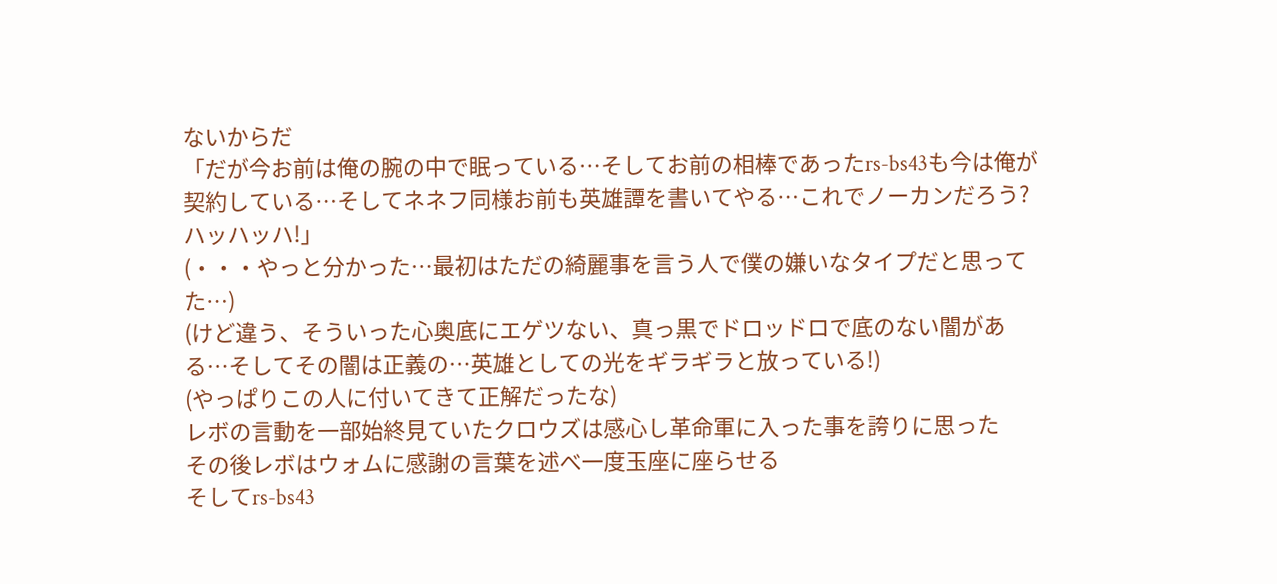ないからだ
「だが今お前は俺の腕の中で眠っている…そしてお前の相棒であったrs-bs43も今は俺が契約している…そしてネネフ同様お前も英雄譚を書いてやる…これでノーカンだろう?ハッハッハ!」
(・・・やっと分かった…最初はただの綺麗事を言う人で僕の嫌いなタイプだと思ってた…)
(けど違う、そういった心奥底にエゲツない、真っ黒でドロッドロで底のない闇がある…そしてその闇は正義の…英雄としての光をギラギラと放っている!)
(やっぱりこの人に付いてきて正解だったな)
レボの言動を一部始終見ていたクロウズは感心し革命軍に入った事を誇りに思った
その後レボはウォムに感謝の言葉を述べ一度玉座に座らせる
そしてrs-bs43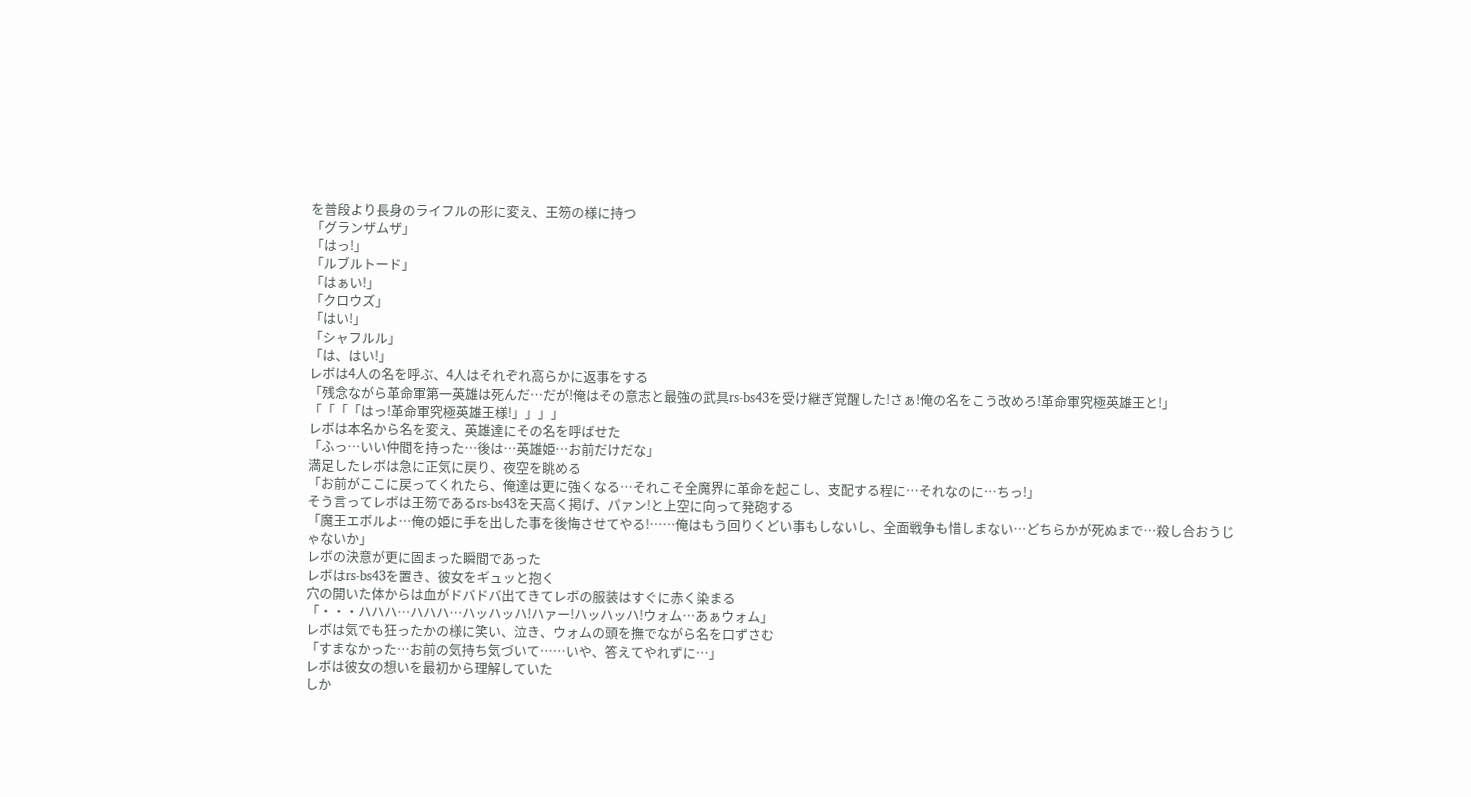を普段より長身のライフルの形に変え、王笏の様に持つ
「グランザムザ」
「はっ!」
「ルブルトード」
「はぁい!」
「クロウズ」
「はい!」
「シャフルル」
「は、はい!」
レボは4人の名を呼ぶ、4人はそれぞれ高らかに返事をする
「残念ながら革命軍第一英雄は死んだ…だが!俺はその意志と最強の武具rs-bs43を受け継ぎ覚醒した!さぁ!俺の名をこう改めろ!革命軍究極英雄王と!」
「「「「はっ!革命軍究極英雄王様!」」」」
レボは本名から名を変え、英雄達にその名を呼ばせた
「ふっ…いい仲間を持った…後は…英雄姫…お前だけだな」
満足したレボは急に正気に戻り、夜空を眺める
「お前がここに戻ってくれたら、俺達は更に強くなる…それこそ全魔界に革命を起こし、支配する程に…それなのに…ちっ!」
そう言ってレボは王笏であるrs-bs43を天高く掲げ、パァン!と上空に向って発砲する
「魔王エボルよ…俺の姫に手を出した事を後悔させてやる!……俺はもう回りくどい事もしないし、全面戦争も惜しまない…どちらかが死ぬまで…殺し合おうじゃないか」
レボの決意が更に固まった瞬間であった
レボはrs-bs43を置き、彼女をギュッと抱く
穴の開いた体からは血がドバドバ出てきてレボの服装はすぐに赤く染まる
「・・・ハハハ…ハハハ…ハッハッハ!ハァー!ハッハッハ!ウォム…あぁウォム」
レボは気でも狂ったかの様に笑い、泣き、ウォムの頭を撫でながら名を口ずさむ
「すまなかった…お前の気持ち気づいて……いや、答えてやれずに…」
レボは彼女の想いを最初から理解していた
しか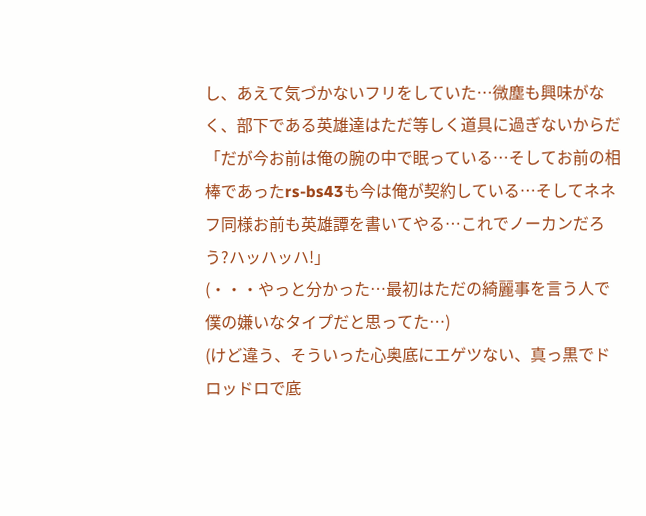し、あえて気づかないフリをしていた…微塵も興味がなく、部下である英雄達はただ等しく道具に過ぎないからだ
「だが今お前は俺の腕の中で眠っている…そしてお前の相棒であったrs-bs43も今は俺が契約している…そしてネネフ同様お前も英雄譚を書いてやる…これでノーカンだろう?ハッハッハ!」
(・・・やっと分かった…最初はただの綺麗事を言う人で僕の嫌いなタイプだと思ってた…)
(けど違う、そういった心奥底にエゲツない、真っ黒でドロッドロで底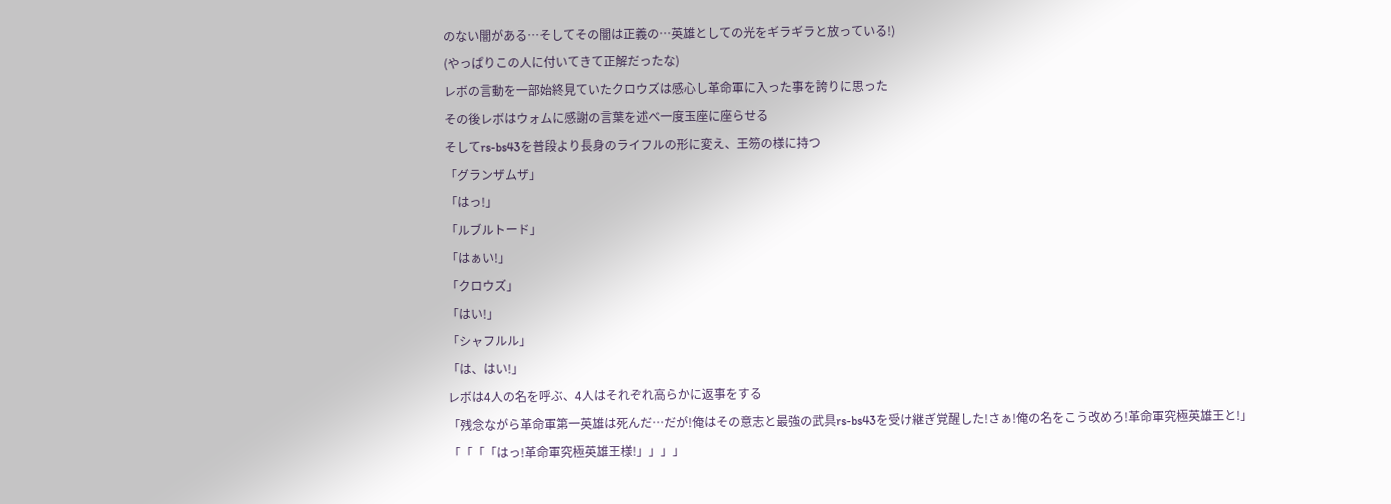のない闇がある…そしてその闇は正義の…英雄としての光をギラギラと放っている!)
(やっぱりこの人に付いてきて正解だったな)
レボの言動を一部始終見ていたクロウズは感心し革命軍に入った事を誇りに思った
その後レボはウォムに感謝の言葉を述べ一度玉座に座らせる
そしてrs-bs43を普段より長身のライフルの形に変え、王笏の様に持つ
「グランザムザ」
「はっ!」
「ルブルトード」
「はぁい!」
「クロウズ」
「はい!」
「シャフルル」
「は、はい!」
レボは4人の名を呼ぶ、4人はそれぞれ高らかに返事をする
「残念ながら革命軍第一英雄は死んだ…だが!俺はその意志と最強の武具rs-bs43を受け継ぎ覚醒した!さぁ!俺の名をこう改めろ!革命軍究極英雄王と!」
「「「「はっ!革命軍究極英雄王様!」」」」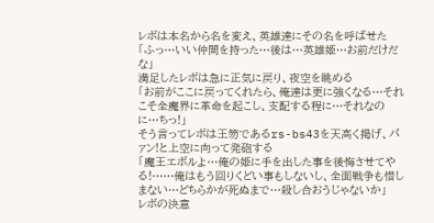レボは本名から名を変え、英雄達にその名を呼ばせた
「ふっ…いい仲間を持った…後は…英雄姫…お前だけだな」
満足したレボは急に正気に戻り、夜空を眺める
「お前がここに戻ってくれたら、俺達は更に強くなる…それこそ全魔界に革命を起こし、支配する程に…それなのに…ちっ!」
そう言ってレボは王笏であるrs-bs43を天高く掲げ、パァン!と上空に向って発砲する
「魔王エボルよ…俺の姫に手を出した事を後悔させてやる!……俺はもう回りくどい事もしないし、全面戦争も惜しまない…どちらかが死ぬまで…殺し合おうじゃないか」
レボの決意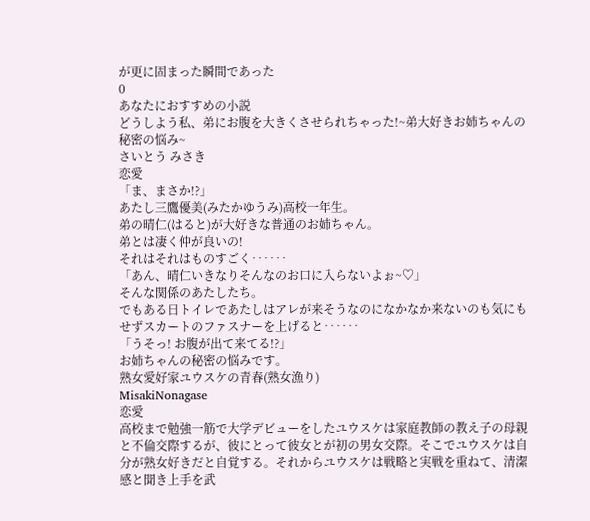が更に固まった瞬間であった
0
あなたにおすすめの小説
どうしよう私、弟にお腹を大きくさせられちゃった!~弟大好きお姉ちゃんの秘密の悩み~
さいとう みさき
恋愛
「ま、まさか!?」
あたし三鷹優美(みたかゆうみ)高校一年生。
弟の晴仁(はると)が大好きな普通のお姉ちゃん。
弟とは凄く仲が良いの!
それはそれはものすごく‥‥‥
「あん、晴仁いきなりそんなのお口に入らないよぉ~♡」
そんな関係のあたしたち。
でもある日トイレであたしはアレが来そうなのになかなか来ないのも気にもせずスカートのファスナーを上げると‥‥‥
「うそっ! お腹が出て来てる!?」
お姉ちゃんの秘密の悩みです。
熟女愛好家ユウスケの青春(熟女漁り)
MisakiNonagase
恋愛
高校まで勉強一筋で大学デビューをしたユウスケは家庭教師の教え子の母親と不倫交際するが、彼にとって彼女とが初の男女交際。そこでユウスケは自分が熟女好きだと自覚する。それからユウスケは戦略と実戦を重ねて、清潔感と聞き上手を武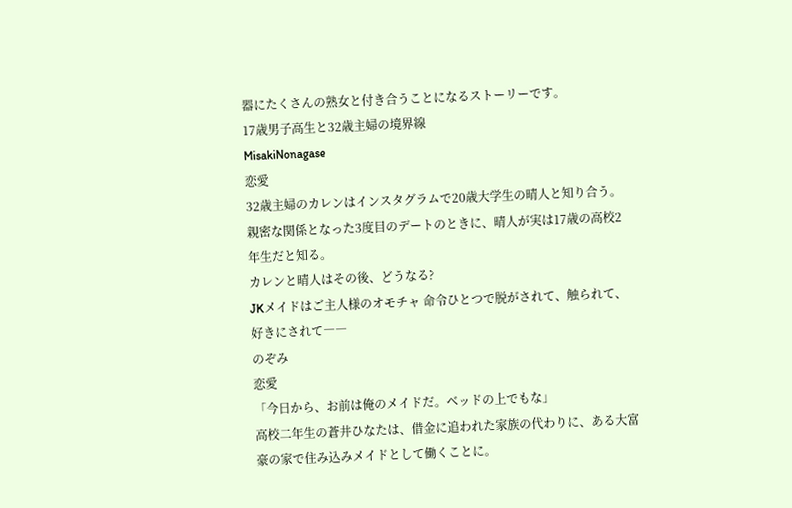器にたくさんの熟女と付き合うことになるストーリーです。
17歳男子高生と32歳主婦の境界線
MisakiNonagase
恋愛
32歳主婦のカレンはインスタグラムで20歳大学生の晴人と知り合う。親密な関係となった3度目のデートのときに、晴人が実は17歳の高校2年生だと知る。
カレンと晴人はその後、どうなる?
JKメイドはご主人様のオモチャ 命令ひとつで脱がされて、触られて、好きにされて――
のぞみ
恋愛
「今日から、お前は俺のメイドだ。ベッドの上でもな」
高校二年生の蒼井ひなたは、借金に追われた家族の代わりに、ある大富豪の家で住み込みメイドとして働くことに。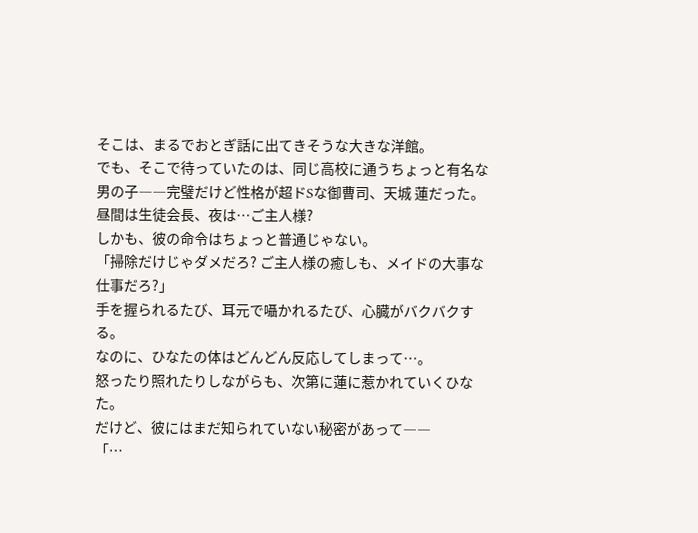そこは、まるでおとぎ話に出てきそうな大きな洋館。
でも、そこで待っていたのは、同じ高校に通うちょっと有名な男の子――完璧だけど性格が超ドSな御曹司、天城 蓮だった。
昼間は生徒会長、夜は…ご主人様?
しかも、彼の命令はちょっと普通じゃない。
「掃除だけじゃダメだろ? ご主人様の癒しも、メイドの大事な仕事だろ?」
手を握られるたび、耳元で囁かれるたび、心臓がバクバクする。
なのに、ひなたの体はどんどん反応してしまって…。
怒ったり照れたりしながらも、次第に蓮に惹かれていくひなた。
だけど、彼にはまだ知られていない秘密があって――
「…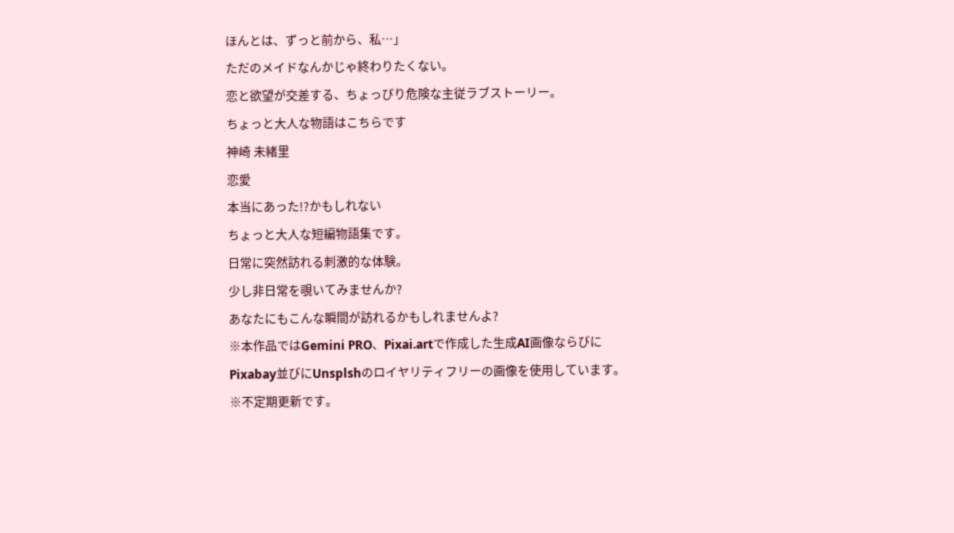ほんとは、ずっと前から、私…」
ただのメイドなんかじゃ終わりたくない。
恋と欲望が交差する、ちょっぴり危険な主従ラブストーリー。
ちょっと大人な物語はこちらです
神崎 未緒里
恋愛
本当にあった!?かもしれない
ちょっと大人な短編物語集です。
日常に突然訪れる刺激的な体験。
少し非日常を覗いてみませんか?
あなたにもこんな瞬間が訪れるかもしれませんよ?
※本作品ではGemini PRO、Pixai.artで作成した生成AI画像ならびに
Pixabay並びにUnsplshのロイヤリティフリーの画像を使用しています。
※不定期更新です。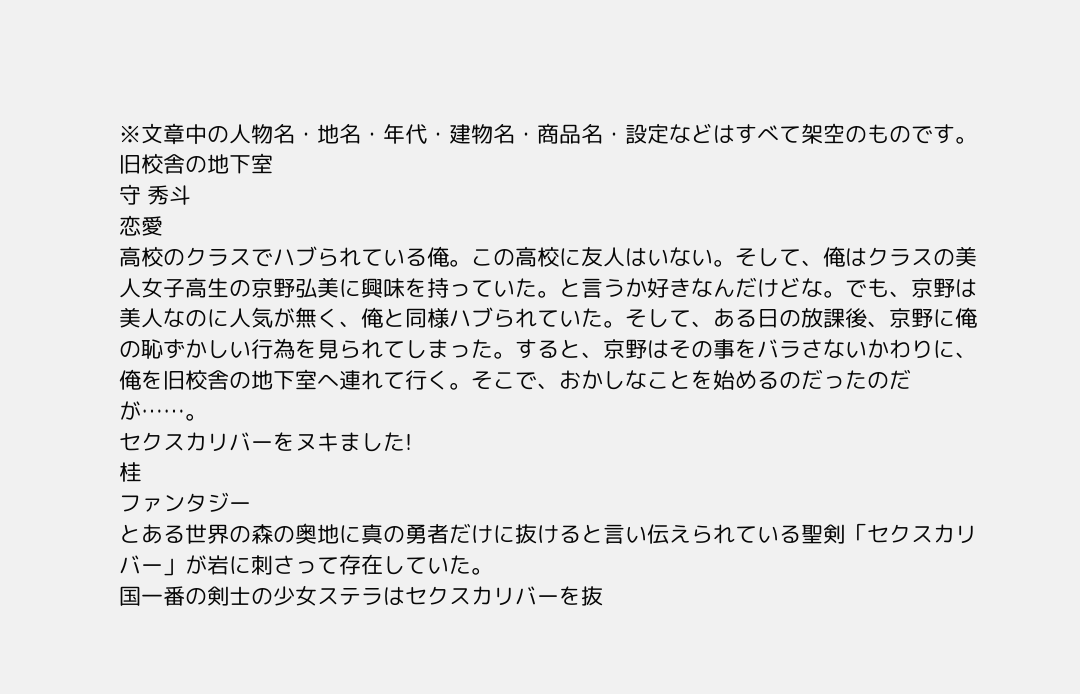※文章中の人物名・地名・年代・建物名・商品名・設定などはすべて架空のものです。
旧校舎の地下室
守 秀斗
恋愛
高校のクラスでハブられている俺。この高校に友人はいない。そして、俺はクラスの美人女子高生の京野弘美に興味を持っていた。と言うか好きなんだけどな。でも、京野は美人なのに人気が無く、俺と同様ハブられていた。そして、ある日の放課後、京野に俺の恥ずかしい行為を見られてしまった。すると、京野はその事をバラさないかわりに、俺を旧校舎の地下室へ連れて行く。そこで、おかしなことを始めるのだったのだが……。
セクスカリバーをヌキました!
桂
ファンタジー
とある世界の森の奥地に真の勇者だけに抜けると言い伝えられている聖剣「セクスカリバー」が岩に刺さって存在していた。
国一番の剣士の少女ステラはセクスカリバーを抜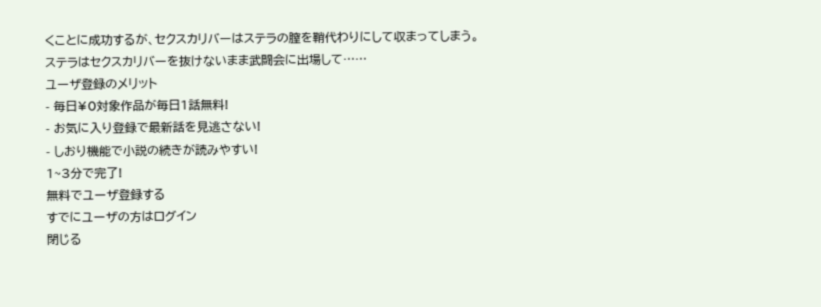くことに成功するが、セクスカリバーはステラの膣を鞘代わりにして収まってしまう。
ステラはセクスカリバーを抜けないまま武闘会に出場して……
ユーザ登録のメリット
- 毎日¥0対象作品が毎日1話無料!
- お気に入り登録で最新話を見逃さない!
- しおり機能で小説の続きが読みやすい!
1~3分で完了!
無料でユーザ登録する
すでにユーザの方はログイン
閉じる